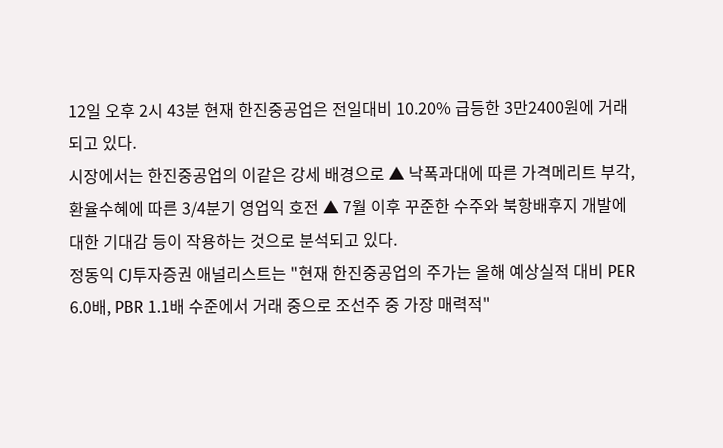12일 오후 2시 43분 현재 한진중공업은 전일대비 10.20% 급등한 3만2400원에 거래되고 있다.
시장에서는 한진중공업의 이같은 강세 배경으로 ▲ 낙폭과대에 따른 가격메리트 부각, 환율수혜에 따른 3/4분기 영업익 호전 ▲ 7월 이후 꾸준한 수주와 북항배후지 개발에 대한 기대감 등이 작용하는 것으로 분석되고 있다.
정동익 CJ투자증권 애널리스트는 "현재 한진중공업의 주가는 올해 예상실적 대비 PER 6.0배, PBR 1.1배 수준에서 거래 중으로 조선주 중 가장 매력적"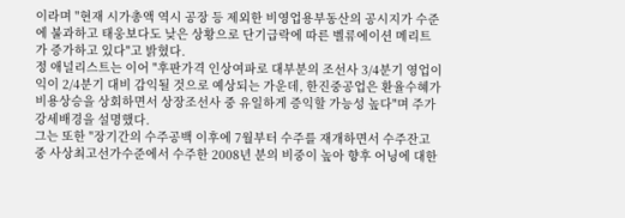이라며 "현재 시가총액 역시 공장 등 제외한 비영업용부동산의 공시지가 수준에 불과하고 태웅보다도 낮은 상황으로 단기급락에 따른 벨류에이션 메리트가 증가하고 있다"고 밝혔다.
정 애널리스트는 이어 "후판가격 인상여파로 대부분의 조선사 3/4분기 영업이익이 2/4분기 대비 감익될 것으로 예상되는 가운데, 한진중공업은 환율수혜가 비용상승을 상회하면서 상장조선사 중 유일하게 증익할 가능성 높다"며 주가 강세배경을 설명했다.
그는 또한 "장기간의 수주공백 이후에 7월부터 수주를 재개하면서 수주잔고 중 사상최고선가수준에서 수주한 2008년 분의 비중이 높아 향후 어닝에 대한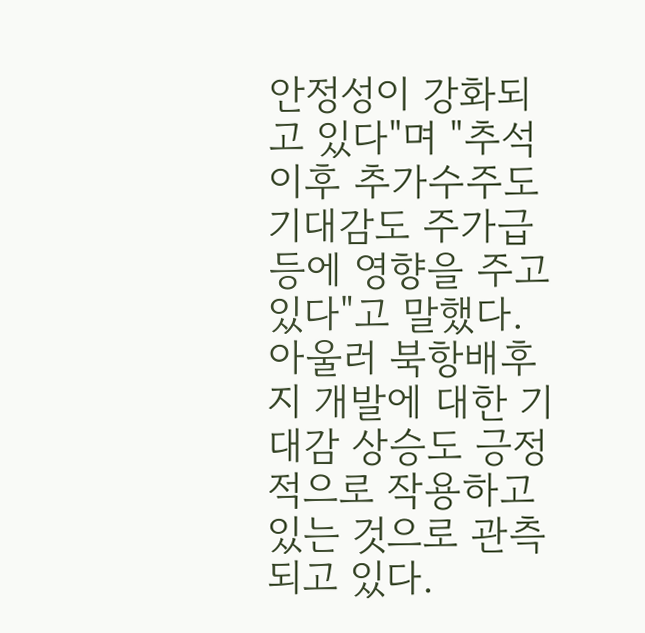안정성이 강화되고 있다"며 "추석이후 추가수주도 기대감도 주가급등에 영향을 주고 있다"고 말했다.
아울러 북항배후지 개발에 대한 기대감 상승도 긍정적으로 작용하고 있는 것으로 관측되고 있다.